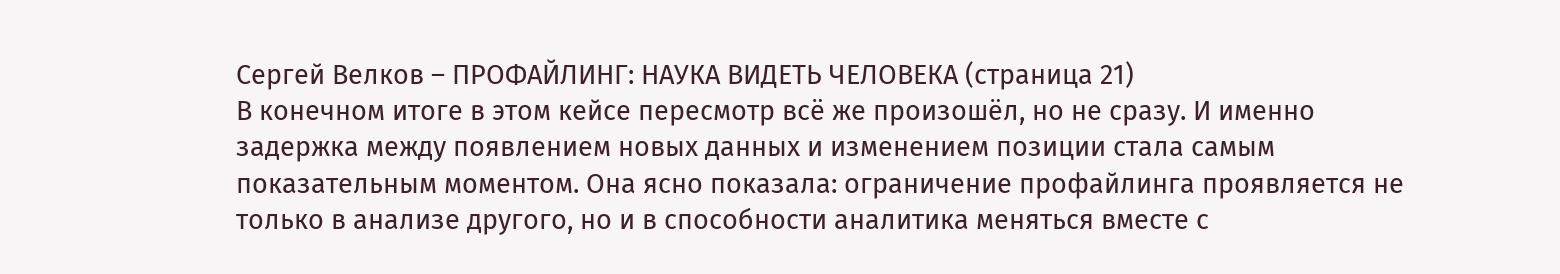Сергей Велков – ПРОФАЙЛИНГ: НАУКА ВИДЕТЬ ЧЕЛОВЕКА (страница 21)
В конечном итоге в этом кейсе пересмотр всё же произошёл, но не сразу. И именно задержка между появлением новых данных и изменением позиции стала самым показательным моментом. Она ясно показала: ограничение профайлинга проявляется не только в анализе другого, но и в способности аналитика меняться вместе с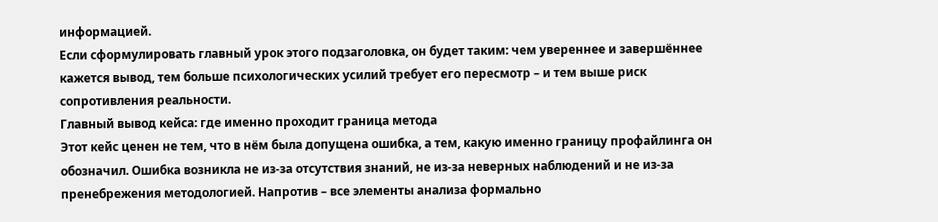информацией.
Если сформулировать главный урок этого подзаголовка, он будет таким: чем увереннее и завершённее кажется вывод, тем больше психологических усилий требует его пересмотр – и тем выше риск сопротивления реальности.
Главный вывод кейса: где именно проходит граница метода
Этот кейс ценен не тем, что в нём была допущена ошибка, а тем, какую именно границу профайлинга он обозначил. Ошибка возникла не из-за отсутствия знаний, не из-за неверных наблюдений и не из-за пренебрежения методологией. Напротив – все элементы анализа формально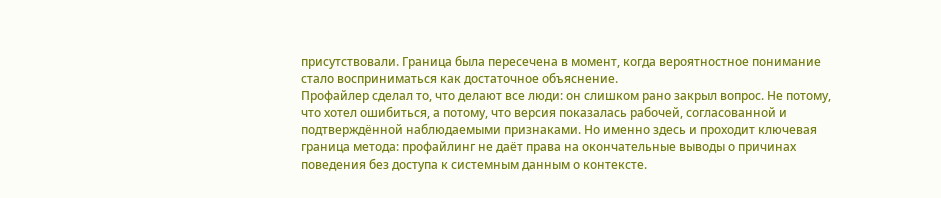присутствовали. Граница была пересечена в момент, когда вероятностное понимание стало восприниматься как достаточное объяснение.
Профайлер сделал то, что делают все люди: он слишком рано закрыл вопрос. Не потому, что хотел ошибиться, а потому, что версия показалась рабочей, согласованной и подтверждённой наблюдаемыми признаками. Но именно здесь и проходит ключевая граница метода: профайлинг не даёт права на окончательные выводы о причинах поведения без доступа к системным данным о контексте.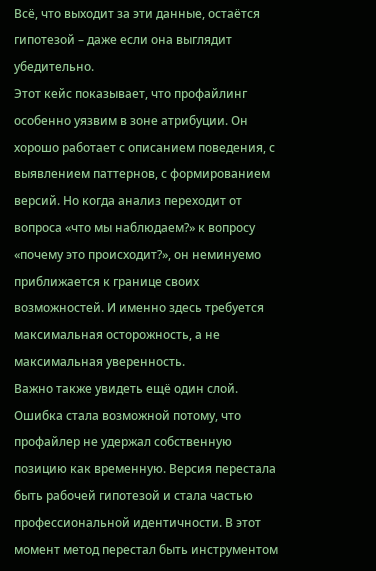Всё, что выходит за эти данные, остаётся гипотезой – даже если она выглядит убедительно.
Этот кейс показывает, что профайлинг особенно уязвим в зоне атрибуции. Он хорошо работает с описанием поведения, с выявлением паттернов, с формированием версий. Но когда анализ переходит от вопроса «что мы наблюдаем?» к вопросу «почему это происходит?», он неминуемо приближается к границе своих возможностей. И именно здесь требуется максимальная осторожность, а не максимальная уверенность.
Важно также увидеть ещё один слой. Ошибка стала возможной потому, что профайлер не удержал собственную позицию как временную. Версия перестала быть рабочей гипотезой и стала частью профессиональной идентичности. В этот момент метод перестал быть инструментом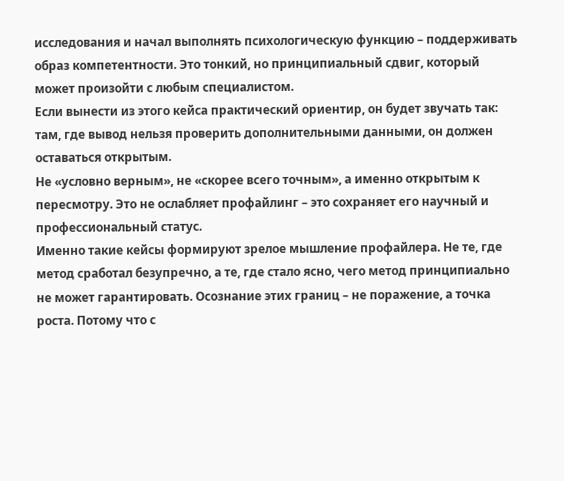исследования и начал выполнять психологическую функцию – поддерживать образ компетентности. Это тонкий, но принципиальный сдвиг, который может произойти с любым специалистом.
Если вынести из этого кейса практический ориентир, он будет звучать так: там, где вывод нельзя проверить дополнительными данными, он должен оставаться открытым.
Не «условно верным», не «скорее всего точным», а именно открытым к пересмотру. Это не ослабляет профайлинг – это сохраняет его научный и профессиональный статус.
Именно такие кейсы формируют зрелое мышление профайлера. Не те, где метод сработал безупречно, а те, где стало ясно, чего метод принципиально не может гарантировать. Осознание этих границ – не поражение, а точка роста. Потому что с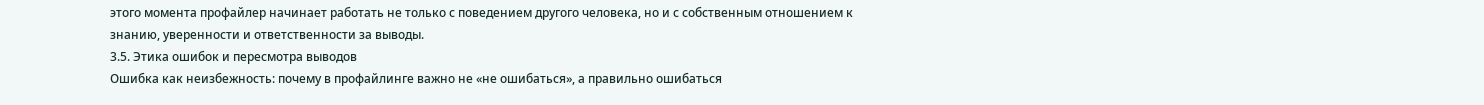этого момента профайлер начинает работать не только с поведением другого человека, но и с собственным отношением к знанию, уверенности и ответственности за выводы.
3.5. Этика ошибок и пересмотра выводов
Ошибка как неизбежность: почему в профайлинге важно не «не ошибаться», а правильно ошибаться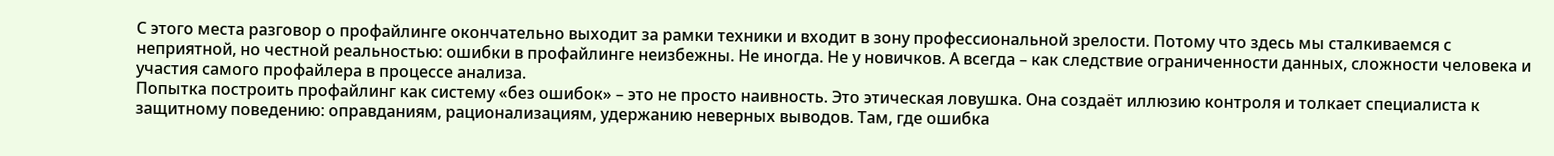С этого места разговор о профайлинге окончательно выходит за рамки техники и входит в зону профессиональной зрелости. Потому что здесь мы сталкиваемся с неприятной, но честной реальностью: ошибки в профайлинге неизбежны. Не иногда. Не у новичков. А всегда – как следствие ограниченности данных, сложности человека и участия самого профайлера в процессе анализа.
Попытка построить профайлинг как систему «без ошибок» – это не просто наивность. Это этическая ловушка. Она создаёт иллюзию контроля и толкает специалиста к защитному поведению: оправданиям, рационализациям, удержанию неверных выводов. Там, где ошибка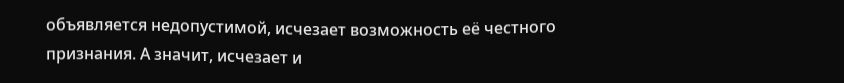объявляется недопустимой, исчезает возможность её честного признания. А значит, исчезает и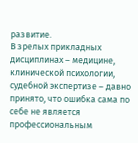развитие.
В зрелых прикладных дисциплинах – медицине, клинической психологии, судебной экспертизе – давно принято, что ошибка сама по себе не является профессиональным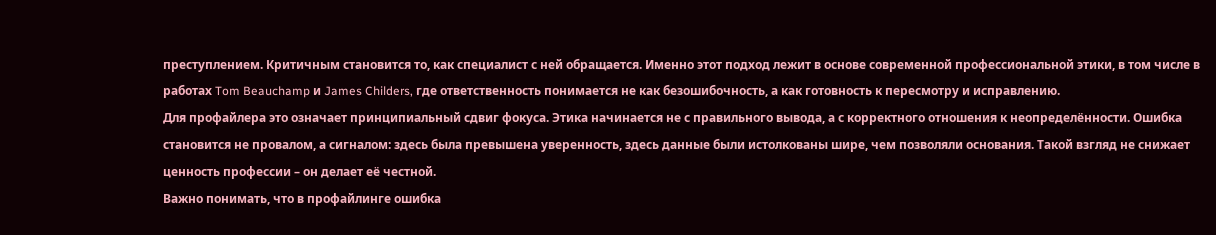преступлением. Критичным становится то, как специалист с ней обращается. Именно этот подход лежит в основе современной профессиональной этики, в том числе в работах Tom Beauchamp и James Childers, где ответственность понимается не как безошибочность, а как готовность к пересмотру и исправлению.
Для профайлера это означает принципиальный сдвиг фокуса. Этика начинается не с правильного вывода, а с корректного отношения к неопределённости. Ошибка становится не провалом, а сигналом: здесь была превышена уверенность, здесь данные были истолкованы шире, чем позволяли основания. Такой взгляд не снижает ценность профессии – он делает её честной.
Важно понимать, что в профайлинге ошибка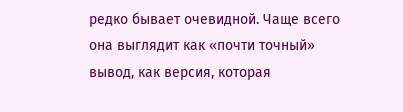редко бывает очевидной. Чаще всего она выглядит как «почти точный» вывод, как версия, которая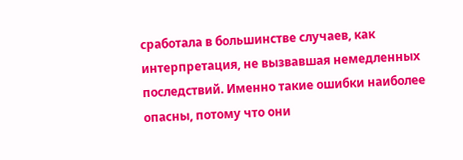сработала в большинстве случаев, как интерпретация, не вызвавшая немедленных последствий. Именно такие ошибки наиболее опасны, потому что они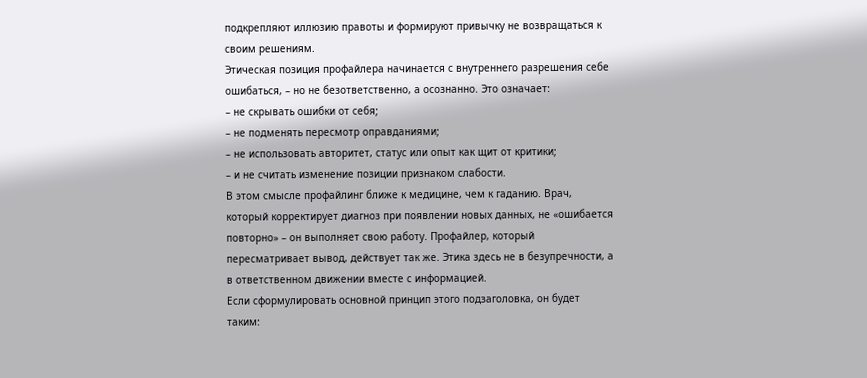подкрепляют иллюзию правоты и формируют привычку не возвращаться к своим решениям.
Этическая позиция профайлера начинается с внутреннего разрешения себе ошибаться, – но не безответственно, а осознанно. Это означает:
– не скрывать ошибки от себя;
– не подменять пересмотр оправданиями;
– не использовать авторитет, статус или опыт как щит от критики;
– и не считать изменение позиции признаком слабости.
В этом смысле профайлинг ближе к медицине, чем к гаданию. Врач, который корректирует диагноз при появлении новых данных, не «ошибается повторно» – он выполняет свою работу. Профайлер, который пересматривает вывод, действует так же. Этика здесь не в безупречности, а в ответственном движении вместе с информацией.
Если сформулировать основной принцип этого подзаголовка, он будет таким: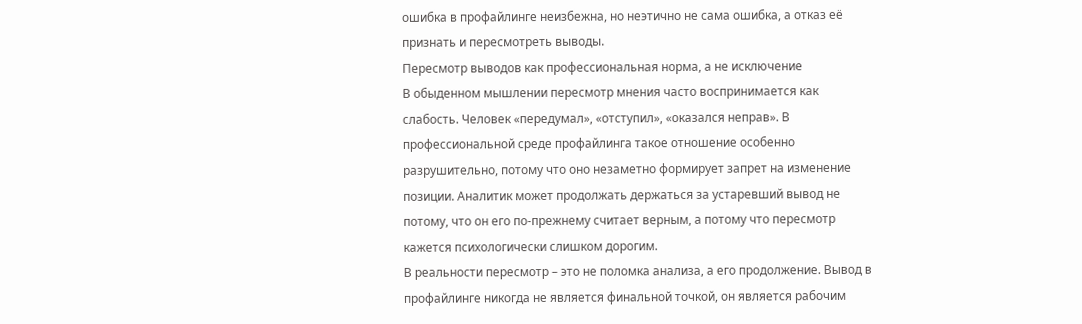ошибка в профайлинге неизбежна, но неэтично не сама ошибка, а отказ её признать и пересмотреть выводы.
Пересмотр выводов как профессиональная норма, а не исключение
В обыденном мышлении пересмотр мнения часто воспринимается как слабость. Человек «передумал», «отступил», «оказался неправ». В профессиональной среде профайлинга такое отношение особенно разрушительно, потому что оно незаметно формирует запрет на изменение позиции. Аналитик может продолжать держаться за устаревший вывод не потому, что он его по-прежнему считает верным, а потому что пересмотр кажется психологически слишком дорогим.
В реальности пересмотр – это не поломка анализа, а его продолжение. Вывод в профайлинге никогда не является финальной точкой, он является рабочим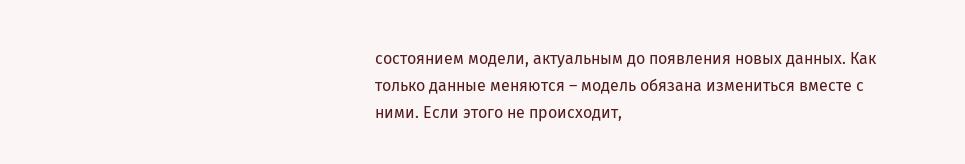состоянием модели, актуальным до появления новых данных. Как только данные меняются – модель обязана измениться вместе с ними. Если этого не происходит,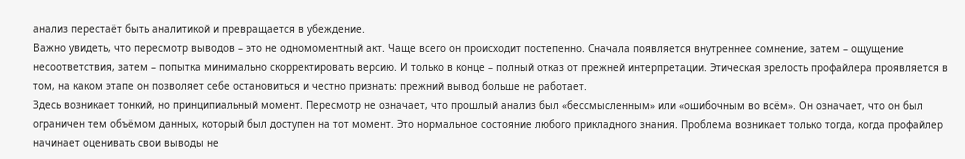анализ перестаёт быть аналитикой и превращается в убеждение.
Важно увидеть, что пересмотр выводов – это не одномоментный акт. Чаще всего он происходит постепенно. Сначала появляется внутреннее сомнение, затем – ощущение несоответствия, затем – попытка минимально скорректировать версию. И только в конце – полный отказ от прежней интерпретации. Этическая зрелость профайлера проявляется в том, на каком этапе он позволяет себе остановиться и честно признать: прежний вывод больше не работает.
Здесь возникает тонкий, но принципиальный момент. Пересмотр не означает, что прошлый анализ был «бессмысленным» или «ошибочным во всём». Он означает, что он был ограничен тем объёмом данных, который был доступен на тот момент. Это нормальное состояние любого прикладного знания. Проблема возникает только тогда, когда профайлер начинает оценивать свои выводы не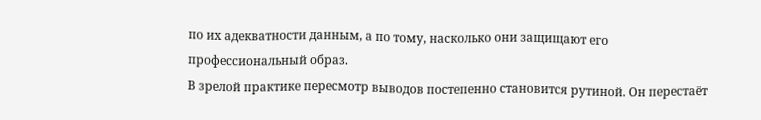по их адекватности данным, а по тому, насколько они защищают его профессиональный образ.
В зрелой практике пересмотр выводов постепенно становится рутиной. Он перестаёт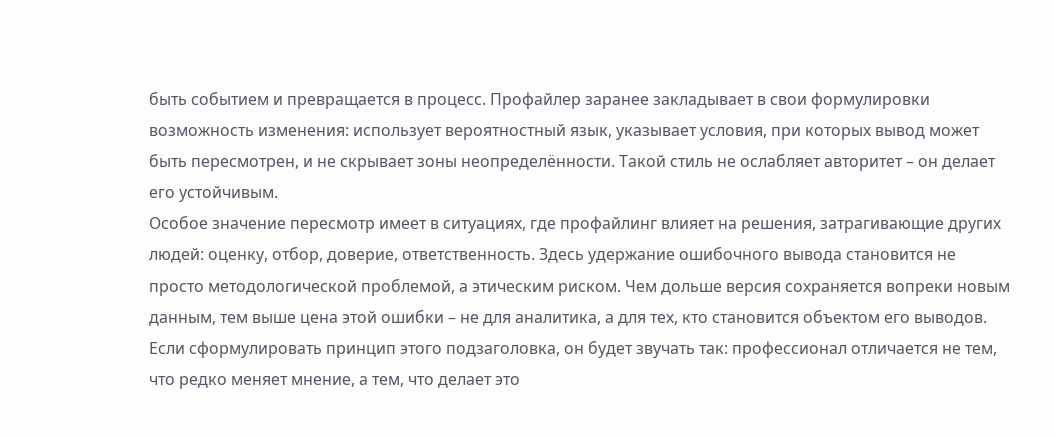быть событием и превращается в процесс. Профайлер заранее закладывает в свои формулировки возможность изменения: использует вероятностный язык, указывает условия, при которых вывод может быть пересмотрен, и не скрывает зоны неопределённости. Такой стиль не ослабляет авторитет – он делает его устойчивым.
Особое значение пересмотр имеет в ситуациях, где профайлинг влияет на решения, затрагивающие других людей: оценку, отбор, доверие, ответственность. Здесь удержание ошибочного вывода становится не просто методологической проблемой, а этическим риском. Чем дольше версия сохраняется вопреки новым данным, тем выше цена этой ошибки – не для аналитика, а для тех, кто становится объектом его выводов.
Если сформулировать принцип этого подзаголовка, он будет звучать так: профессионал отличается не тем, что редко меняет мнение, а тем, что делает это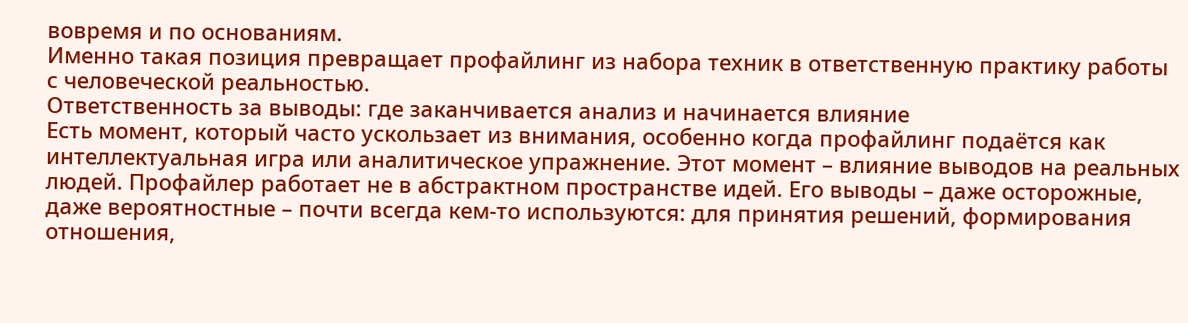вовремя и по основаниям.
Именно такая позиция превращает профайлинг из набора техник в ответственную практику работы с человеческой реальностью.
Ответственность за выводы: где заканчивается анализ и начинается влияние
Есть момент, который часто ускользает из внимания, особенно когда профайлинг подаётся как интеллектуальная игра или аналитическое упражнение. Этот момент – влияние выводов на реальных людей. Профайлер работает не в абстрактном пространстве идей. Его выводы – даже осторожные, даже вероятностные – почти всегда кем-то используются: для принятия решений, формирования отношения,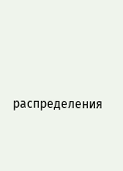распределения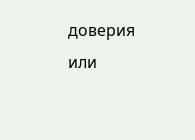доверия или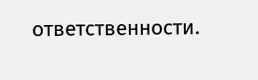ответственности.